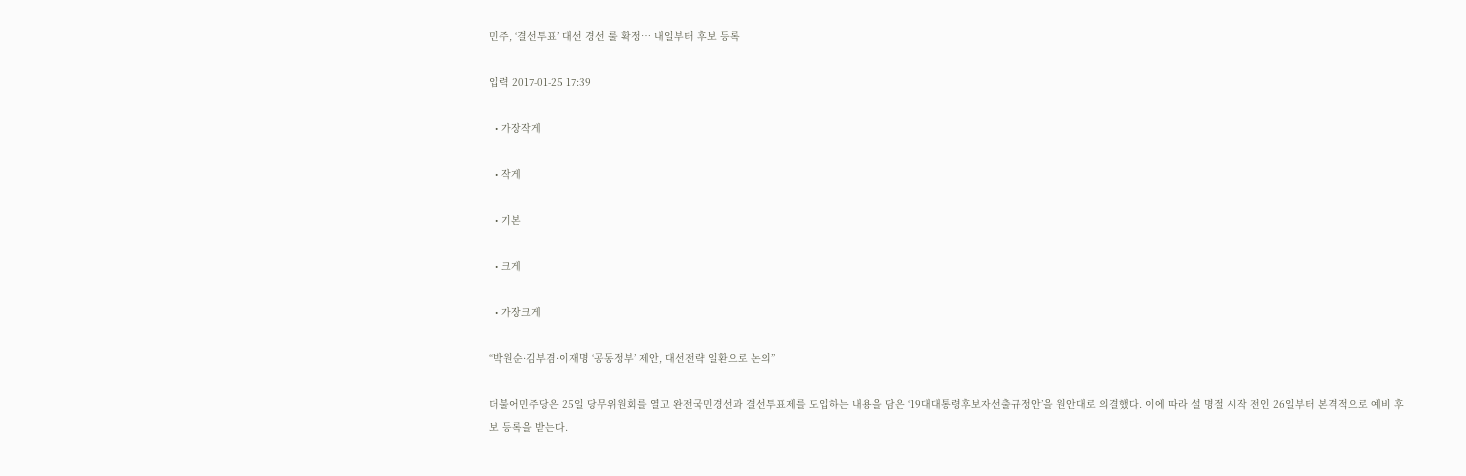민주, ‘결선투표’ 대선 경선 룰 확정… 내일부터 후보 등록

입력 2017-01-25 17:39

  • 가장작게

  • 작게

  • 기본

  • 크게

  • 가장크게

“박원순·김부겸·이재명 ‘공동정부’ 제안, 대선전략 일환으로 논의”

더불어민주당은 25일 당무위원회를 열고 완전국민경선과 결선투표제를 도입하는 내용을 담은 ‘19대대통령후보자선출규정안’을 원안대로 의결했다. 이에 따라 설 명절 시작 전인 26일부터 본격적으로 예비 후보 등록을 받는다.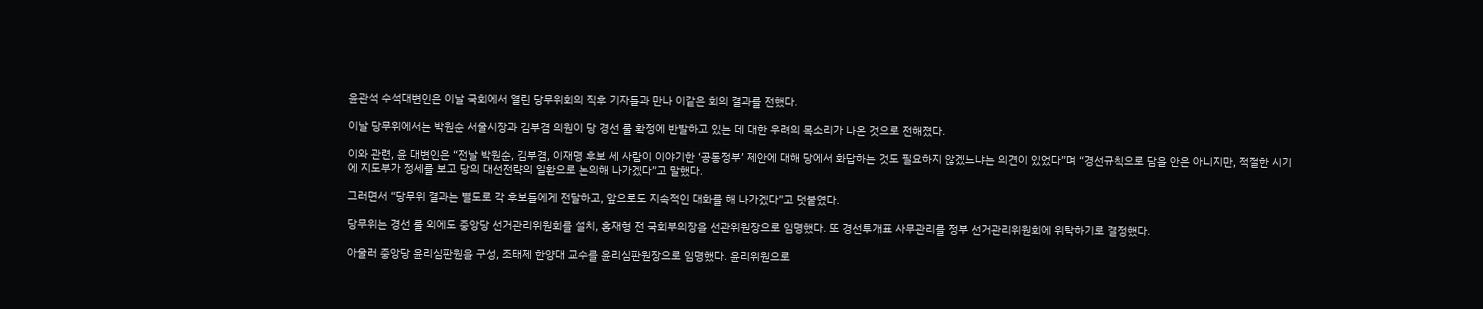윤관석 수석대변인은 이날 국회에서 열린 당무위회의 직후 기자들과 만나 이같은 회의 결과를 전했다.

이날 당무위에서는 박원순 서울시장과 김부겸 의원이 당 경선 룰 확정에 반발하고 있는 데 대한 우려의 목소리가 나온 것으로 전해졌다.

이와 관련, 윤 대변인은 “전날 박원순, 김부겸, 이재명 후보 세 사람이 이야기한 ‘공동정부’ 제안에 대해 당에서 화답하는 것도 필요하지 않겠느냐는 의견이 있었다”며 “경선규칙으로 담을 안은 아니지만, 적절한 시기에 지도부가 정세를 보고 당의 대선전략의 일환으로 논의해 나가겠다”고 말했다.

그러면서 “당무위 결과는 별도로 각 후보들에게 전달하고, 앞으로도 지속적인 대화를 해 나가겠다”고 덧붙였다.

당무위는 경선 룰 외에도 중앙당 선거관리위원회를 설치, 홍재형 전 국회부의장을 선관위원장으로 임명했다. 또 경선투개표 사무관리를 정부 선거관리위원회에 위탁하기로 결정했다.

아울러 중앙당 윤리심판원을 구성, 조태제 한양대 교수를 윤리심판원장으로 임명했다. 윤리위원으로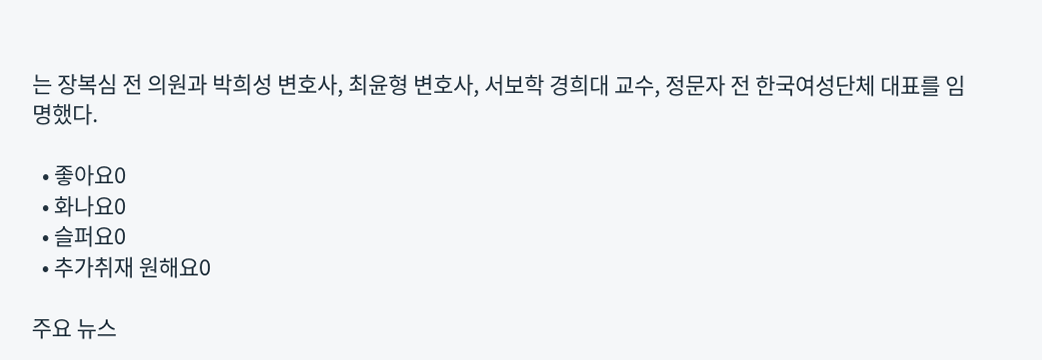는 장복심 전 의원과 박희성 변호사, 최윤형 변호사, 서보학 경희대 교수, 정문자 전 한국여성단체 대표를 임명했다.

  • 좋아요0
  • 화나요0
  • 슬퍼요0
  • 추가취재 원해요0

주요 뉴스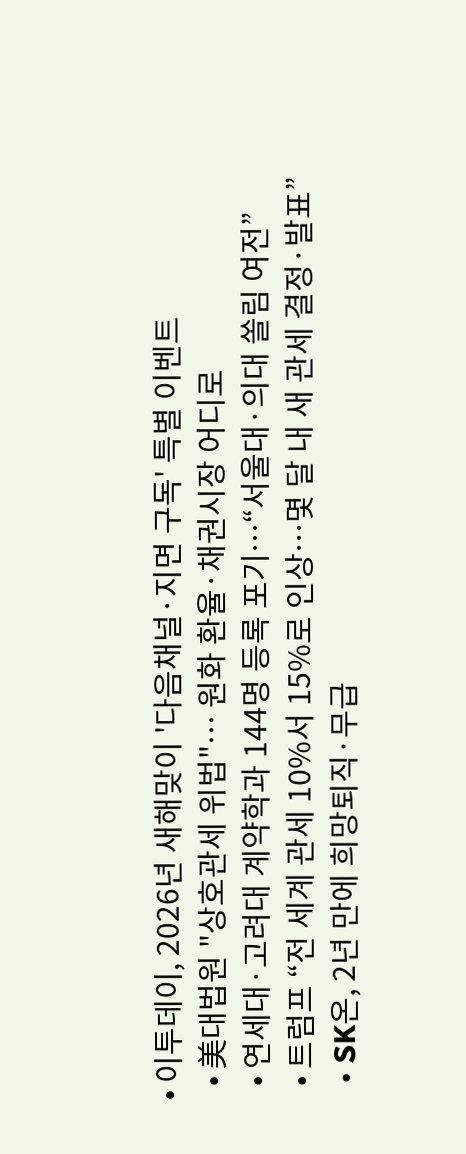• 이투데이, 2026년 새해맞이 '다음채널·지면 구독' 특별 이벤트
  • 美대법원 "상호관세 위법"… 원화 환율·채권시장 어디로
  • 연세대·고려대 계약학과 144명 등록 포기…“서울대·의대 쏠림 여전”
  • 트럼프 “전 세계 관세 10%서 15%로 인상…몇 달 내 새 관세 결정·발표”
  • SK온, 2년 만에 희망퇴직·무급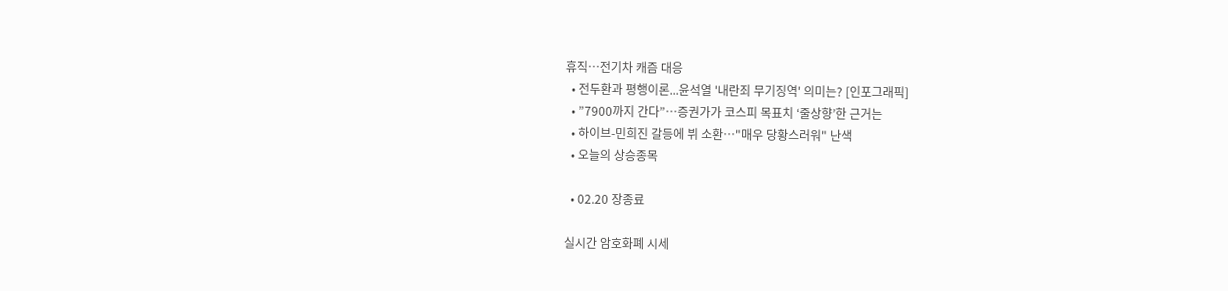휴직…전기차 캐즘 대응
  • 전두환과 평행이론...윤석열 '내란죄 무기징역' 의미는? [인포그래픽]
  • ”7900까지 간다”⋯증권가가 코스피 목표치 ‘줄상향’한 근거는
  • 하이브-민희진 갈등에 뷔 소환⋯"매우 당황스러워" 난색
  • 오늘의 상승종목

  • 02.20 장종료

실시간 암호화폐 시세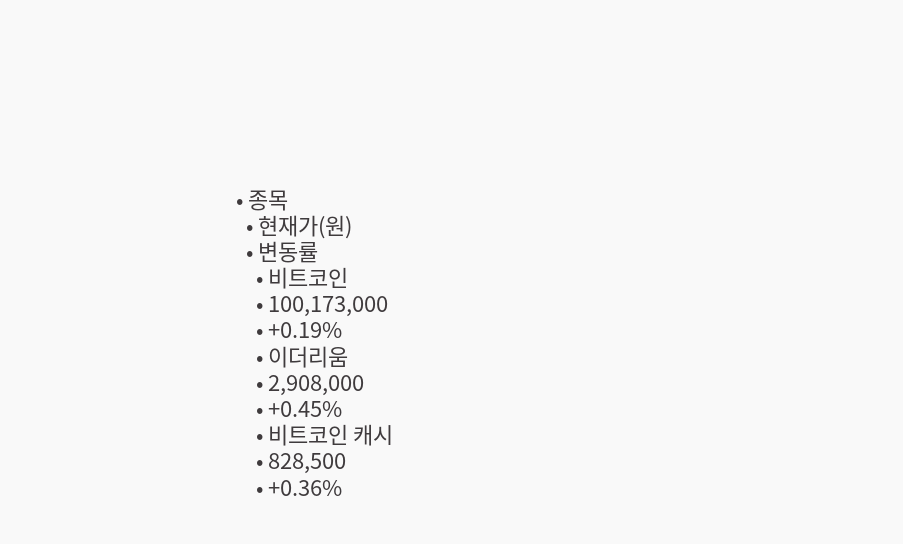• 종목
  • 현재가(원)
  • 변동률
    • 비트코인
    • 100,173,000
    • +0.19%
    • 이더리움
    • 2,908,000
    • +0.45%
    • 비트코인 캐시
    • 828,500
    • +0.36%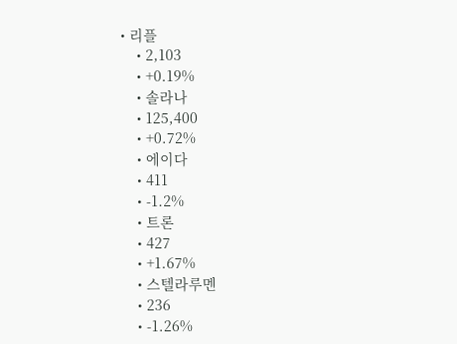• 리플
    • 2,103
    • +0.19%
    • 솔라나
    • 125,400
    • +0.72%
    • 에이다
    • 411
    • -1.2%
    • 트론
    • 427
    • +1.67%
    • 스텔라루멘
    • 236
    • -1.26%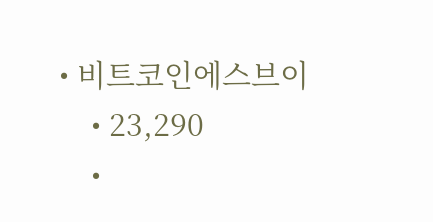• 비트코인에스브이
    • 23,290
    •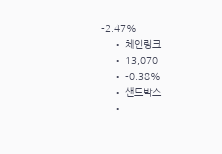-2.47%
    • 체인링크
    • 13,070
    • -0.38%
    • 샌드박스
    •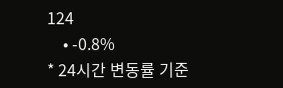124
    • -0.8%
* 24시간 변동률 기준